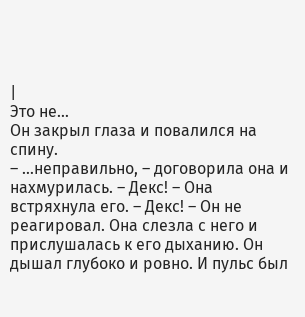|
Это не…
Он закрыл глаза и повалился на спину.
– …неправильно, – договорила она и нахмурилась. – Декс! – Она встряхнула его. – Декс! – Он не реагировал. Она слезла с него и прислушалась к его дыханию. Он дышал глубоко и ровно. И пульс был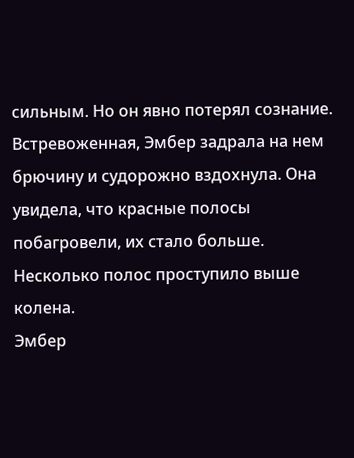сильным. Но он явно потерял сознание.
Встревоженная, Эмбер задрала на нем брючину и судорожно вздохнула. Она увидела, что красные полосы побагровели, их стало больше. Несколько полос проступило выше колена.
Эмбер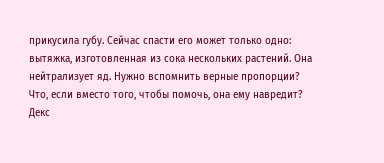прикусила губу. Сейчас спасти его может только одно: вытяжка, изготовленная из сока нескольких растений. Она нейтрализует яд. Нужно вспомнить верные пропорции? Что, если вместо того, чтобы помочь, она ему навредит?
Декс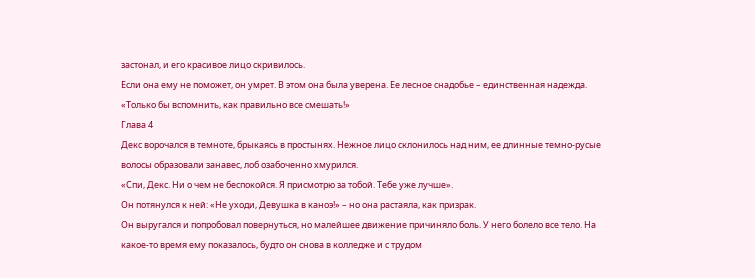застонал, и его красивое лицо скривилось.
Если она ему не поможет, он умрет. В этом она была уверена. Ее лесное снадобье – единственная надежда.
«Только бы вспомнить, как правильно все смешать!»
Глава 4
Декс ворочался в темноте, брыкаясь в простынях. Нежное лицо склонилось над ним, ее длинные темно-русые волосы образовали занавес, лоб озабоченно хмурился.
«Спи, Декс. Ни о чем не беспокойся. Я присмотрю за тобой. Тебе уже лучше».
Он потянулся к ней: «Не уходи, Девушка в каноэ!» – но она растаяла, как призрак.
Он выругался и попробовал повернуться, но малейшее движение причиняло боль. У него болело все тело. На какое-то время ему показалось, будто он снова в колледже и с трудом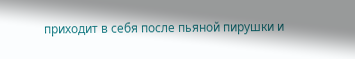приходит в себя после пьяной пирушки и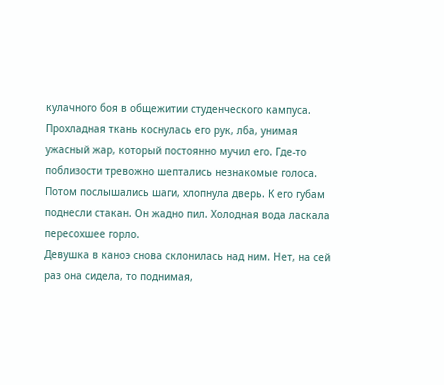кулачного боя в общежитии студенческого кампуса.
Прохладная ткань коснулась его рук, лба, унимая ужасный жар, который постоянно мучил его. Где-то поблизости тревожно шептались незнакомые голоса. Потом послышались шаги, хлопнула дверь. К его губам поднесли стакан. Он жадно пил. Холодная вода ласкала пересохшее горло.
Девушка в каноэ снова склонилась над ним. Нет, на сей раз она сидела, то поднимая,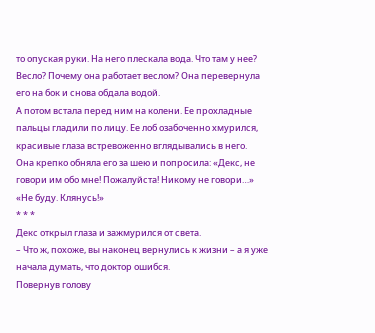то опуская руки. На него плескала вода. Что там у нее? Весло? Почему она работает веслом? Она перевернула его на бок и снова обдала водой.
А потом встала перед ним на колени. Ее прохладные пальцы гладили по лицу. Ее лоб озабоченно хмурился, красивые глаза встревоженно вглядывались в него.
Она крепко обняла его за шею и попросила: «Декс, не говори им обо мне! Пожалуйста! Никому не говори…»
«Не буду. Клянусь!»
* * *
Декс открыл глаза и зажмурился от света.
– Что ж, похоже, вы наконец вернулись к жизни – а я уже начала думать, что доктор ошибся.
Повернув голову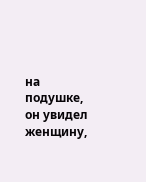на подушке, он увидел женщину,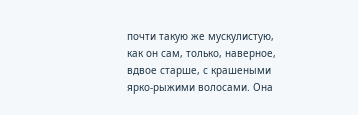почти такую же мускулистую, как он сам, только, наверное, вдвое старше, с крашеными ярко-рыжими волосами. Она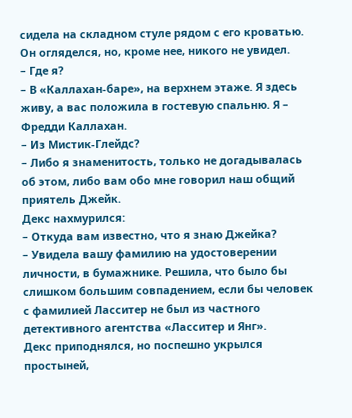сидела на складном стуле рядом с его кроватью. Он огляделся, но, кроме нее, никого не увидел.
– Где я?
– В «Каллахан-баре», на верхнем этаже. Я здесь живу, а вас положила в гостевую спальню. Я – Фредди Каллахан.
– Из Мистик-Глейдс?
– Либо я знаменитость, только не догадывалась об этом, либо вам обо мне говорил наш общий приятель Джейк.
Декс нахмурился:
– Откуда вам известно, что я знаю Джейка?
– Увидела вашу фамилию на удостоверении личности, в бумажнике. Решила, что было бы слишком большим совпадением, если бы человек с фамилией Ласситер не был из частного детективного агентства «Ласситер и Янг».
Декс приподнялся, но поспешно укрылся простыней,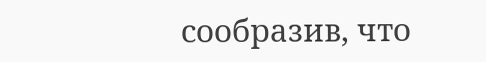сообразив, что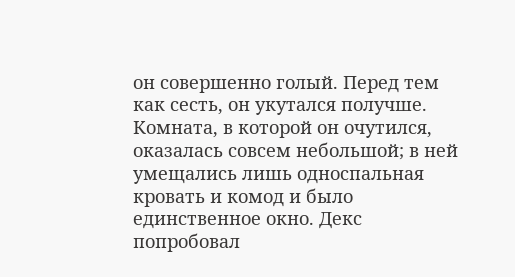он совершенно голый. Перед тем как сесть, он укутался получше. Комната, в которой он очутился, оказалась совсем небольшой; в ней умещались лишь односпальная кровать и комод и было единственное окно. Декс попробовал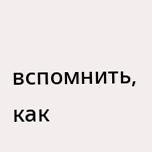вспомнить, как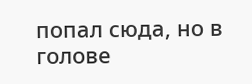попал сюда, но в голове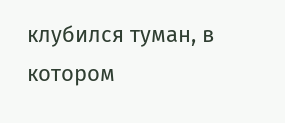клубился туман, в котором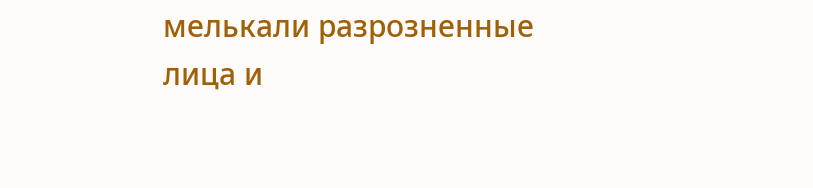мелькали разрозненные лица и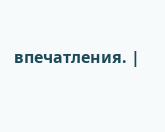впечатления. |